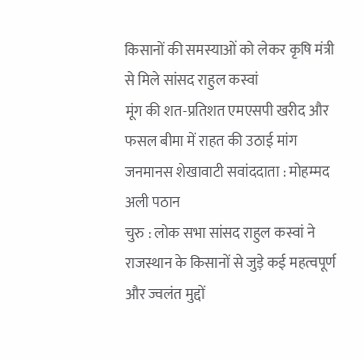किसानों की समस्याओं को लेकर कृषि मंत्री से मिले सांसद राहुल कस्वां
मूंग की शत-प्रतिशत एमएसपी खरीद और फसल बीमा में राहत की उठाई मांग
जनमानस शेखावाटी सवांददाता : मोहम्मद अली पठान
चुरु : लोक सभा सांसद राहुल कस्वां ने राजस्थान के किसानों से जुड़े कई महत्वपूर्ण और ज्वलंत मुद्दों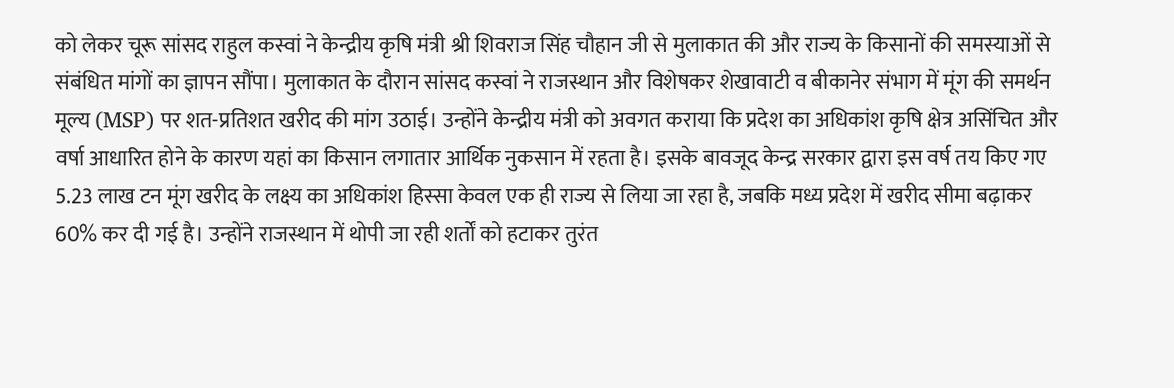को लेकर चूरू सांसद राहुल कस्वां ने केन्द्रीय कृषि मंत्री श्री शिवराज सिंह चौहान जी से मुलाकात की और राज्य के किसानों की समस्याओं से संबंधित मांगों का ज्ञापन सौंपा। मुलाकात के दौरान सांसद कस्वां ने राजस्थान और विशेषकर शेखावाटी व बीकानेर संभाग में मूंग की समर्थन मूल्य (MSP) पर शत-प्रतिशत खरीद की मांग उठाई। उन्होंने केन्द्रीय मंत्री को अवगत कराया कि प्रदेश का अधिकांश कृषि क्षेत्र असिंचित और वर्षा आधारित होने के कारण यहां का किसान लगातार आर्थिक नुकसान में रहता है। इसके बावजूद केन्द्र सरकार द्वारा इस वर्ष तय किए गए 5.23 लाख टन मूंग खरीद के लक्ष्य का अधिकांश हिस्सा केवल एक ही राज्य से लिया जा रहा है, जबकि मध्य प्रदेश में खरीद सीमा बढ़ाकर 60% कर दी गई है। उन्होंने राजस्थान में थोपी जा रही शर्तों को हटाकर तुरंत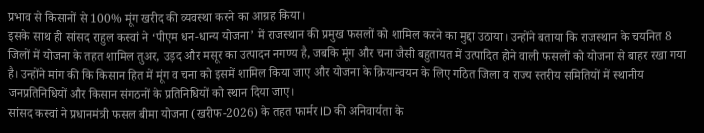प्रभाव से किसानों से 100% मूंग खरीद की व्यवस्था करने का आग्रह किया।
इसके साथ ही सांसद राहुल कस्वां ने ‘पीएम धन-धान्य योजना’ में राजस्थान की प्रमुख फसलों को शामिल करने का मुद्दा उठाया। उन्होंने बताया कि राजस्थान के चयनित 8 जिलों में योजना के तहत शामिल तुअर, उड़द और मसूर का उत्पादन नगण्य है, जबकि मूंग और चना जैसी बहुतायत में उत्पादित होने वाली फसलों को योजना से बाहर रखा गया है। उन्होंने मांग की कि किसान हित में मूंग व चना को इसमें शामिल किया जाए और योजना के क्रियान्वयन के लिए गठित जिला व राज्य स्तरीय समितियों में स्थानीय जनप्रतिनिधियों और किसान संगठनों के प्रतिनिधियों को स्थान दिया जाए।
सांसद कस्वां ने प्रधानमंत्री फसल बीमा योजना (खरीफ-2026) के तहत फार्मर ID की अनिवार्यता के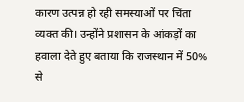कारण उत्पन्न हो रही समस्याओं पर चिंता व्यक्त की। उन्होंने प्रशासन के आंकड़ों का हवाला देते हुए बताया कि राजस्थान में 50% से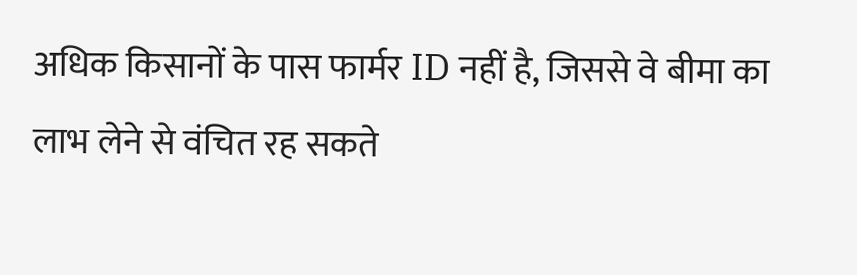अधिक किसानों के पास फार्मर ID नहीं है, जिससे वे बीमा का लाभ लेने से वंचित रह सकते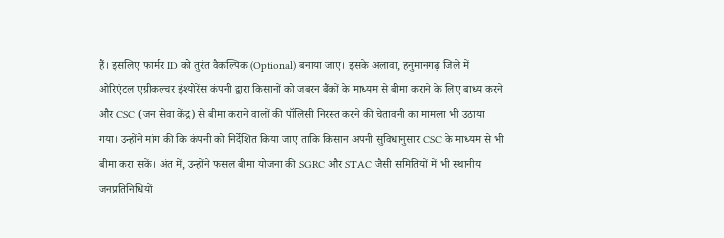हैं। इसलिए फार्मर ID को तुरंत वैकल्पिक (Optional) बनाया जाए। इसके अलावा, हनुमानगढ़ जिले में ओरिएंटल एग्रीकल्चर इंश्योरेंस कंपनी द्वारा किसानों को जबरन बैंकों के माध्यम से बीमा कराने के लिए बाध्य करने और CSC (जन सेवा केंद्र) से बीमा कराने वालों की पॉलिसी निरस्त करने की चेतावनी का मामला भी उठाया गया। उन्होंने मांग की कि कंपनी को निर्देशित किया जाए ताकि किसान अपनी सुविधानुसार CSC के माध्यम से भी बीमा करा सकें। अंत में, उन्होंने फसल बीमा योजना की SGRC और STAC जैसी समितियों में भी स्थानीय जनप्रतिनिधियों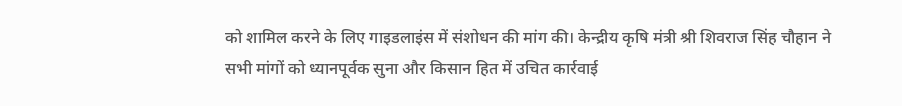को शामिल करने के लिए गाइडलाइंस में संशोधन की मांग की। केन्द्रीय कृषि मंत्री श्री शिवराज सिंह चौहान ने सभी मांगों को ध्यानपूर्वक सुना और किसान हित में उचित कार्रवाई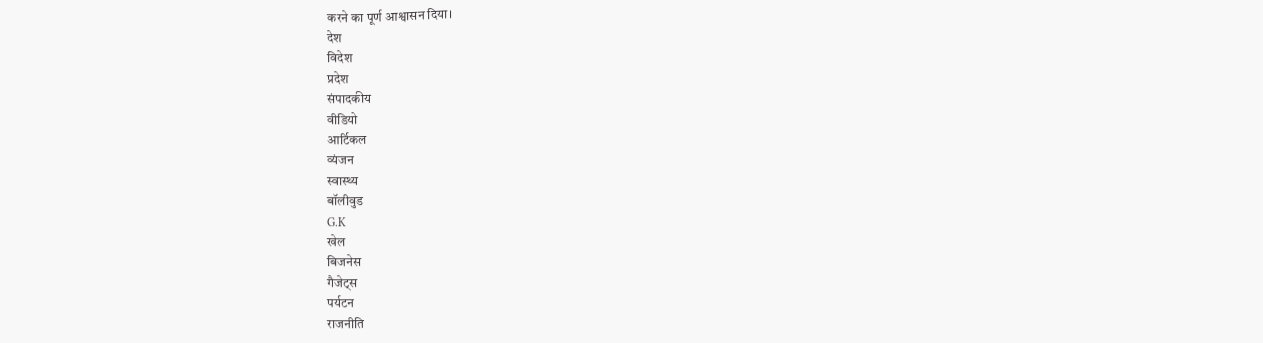करने का पूर्ण आश्वासन दिया।
देश
विदेश
प्रदेश
संपादकीय
वीडियो
आर्टिकल
व्यंजन
स्वास्थ्य
बॉलीवुड
G.K
खेल
बिजनेस
गैजेट्स
पर्यटन
राजनीति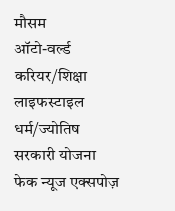मौसम
ऑटो-वर्ल्ड
करियर/शिक्षा
लाइफस्टाइल
धर्म/ज्योतिष
सरकारी योजना
फेक न्यूज एक्सपोज़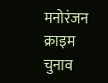मनोरंजन
क्राइम
चुनाव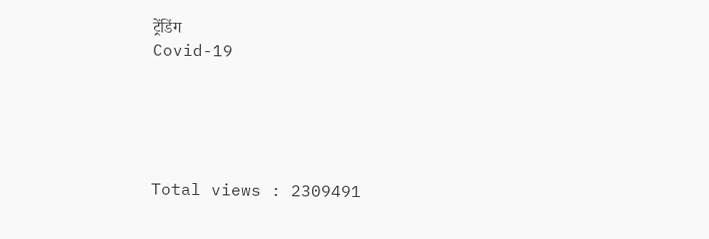ट्रेंडिंग
Covid-19





Total views : 2309491